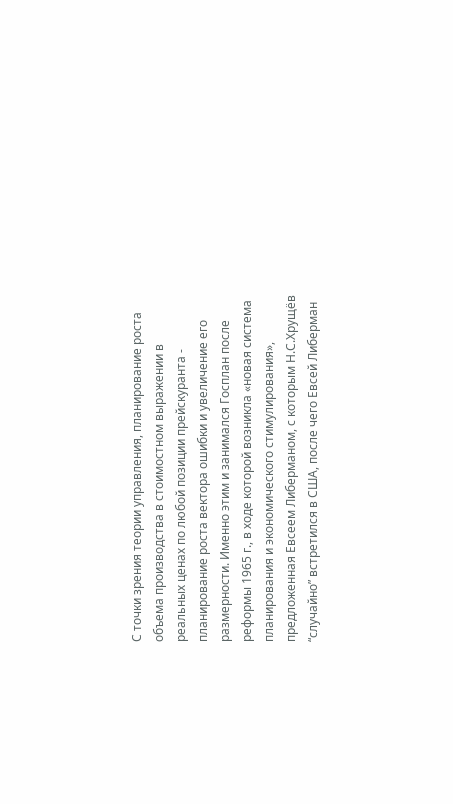С точки зрения теории управления, планирование роста объема производства в стоимостном выражении в реальных ценах по любой позиции прейскуранта - планирование роста вектора ошибки и увеличение его размерности. Именно этим и занимался Госплан после реформы 1965 г., в ходе которой возникла «новая система планирования и экономического стимулирования», предложенная Евсеем Либерманом, с которым Н.С.Хрущёв “случайно” встретился в США, после чего Евсей Либерман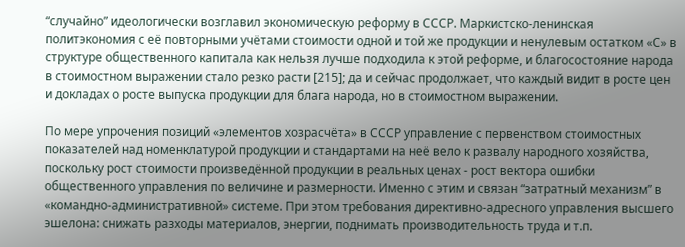“случайно” идеологически возглавил экономическую реформу в СССР. Маркистско-ленинская политэкономия с её повторными учётами стоимости одной и той же продукции и ненулевым остатком «С» в структуре общественного капитала как нельзя лучше подходила к этой реформе, и благосостояние народа в стоимостном выражении стало резко расти [215]; да и сейчас продолжает, что каждый видит в росте цен и докладах о росте выпуска продукции для блага народа, но в стоимостном выражении.

По мере упрочения позиций «элементов хозрасчёта» в СССР управление с первенством стоимостных показателей над номенклатурой продукции и стандартами на неё вело к развалу народного хозяйства, поскольку рост стоимости произведённой продукции в реальных ценах - рост вектора ошибки общественного управления по величине и размерности. Именно с этим и связан “затратный механизм” в «командно-административной» системе. При этом требования директивно-адресного управления высшего эшелона: снижать разходы материалов, энергии, поднимать производительность труда и т.п.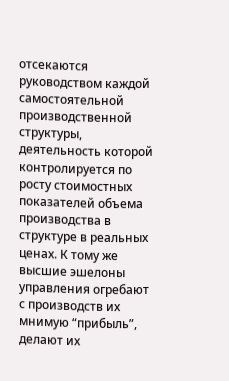отсекаются руководством каждой самостоятельной производственной структуры, деятельность которой контролируется по росту стоимостных показателей объема производства в структуре в реальных ценах. К тому же высшие эшелоны управления огребают с производств их мнимую “прибыль”, делают их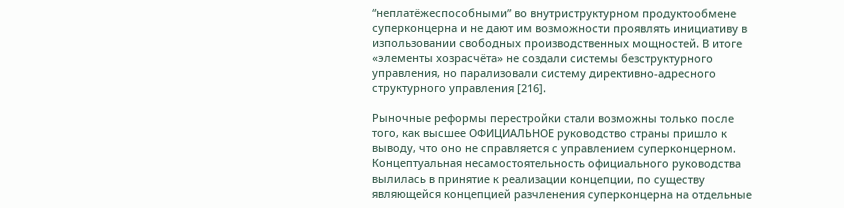“неплатёжеспособными” во внутриструктурном продуктообмене суперконцерна и не дают им возможности проявлять инициативу в изпользовании свободных производственных мощностей. В итоге «элементы хозрасчёта» не создали системы безструктурного управления, но парализовали систему директивно-адресного структурного управления [216].

Рыночные реформы перестройки стали возможны только после того, как высшее ОФИЦИАЛЬНОЕ руководство страны пришло к выводу, что оно не справляется с управлением суперконцерном. Концептуальная несамостоятельность официального руководства вылилась в принятие к реализации концепции, по существу являющейся концепцией разчленения суперконцерна на отдельные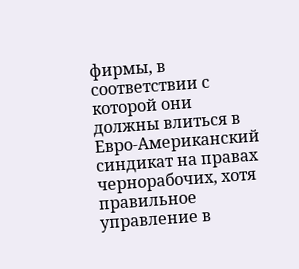фирмы, в соответствии с которой они должны влиться в Евро-Американский синдикат на правах чернорабочих, хотя правильное управление в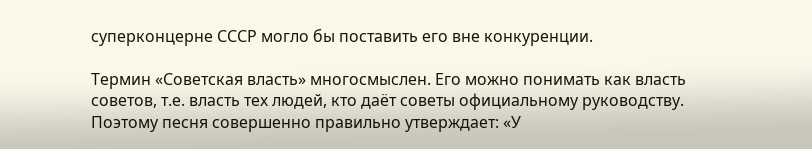суперконцерне СССР могло бы поставить его вне конкуренции.

Термин «Советская власть» многосмыслен. Его можно понимать как власть советов, т.е. власть тех людей, кто даёт советы официальному руководству. Поэтому песня совершенно правильно утверждает: «У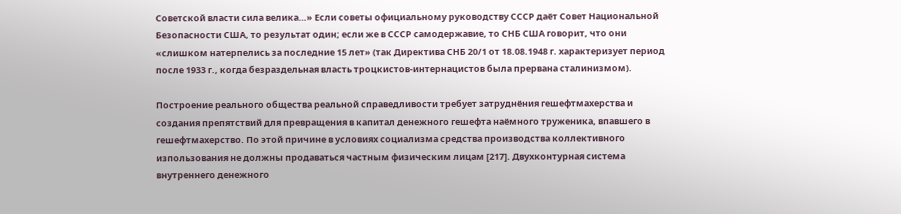Советской власти сила велика…» Если советы официальному руководству СССР даёт Совет Национальной Безопасности США, то результат один; если же в СССР самодержавие, то СНБ США говорит, что они «слишком натерпелись за последние 15 лет» (так Директива СНБ 20/1 от 18.08.1948 г. характеризует период после 1933 г., когда безраздельная власть троцкистов-интернацистов была прервана сталинизмом).

Построение реального общества реальной справедливости требует затруднёния гешефтмахерства и создания препятствий для превращения в капитал денежного гешефта наёмного труженика, впавшего в гешефтмахерство. По этой причине в условиях социализма средства производства коллективного изпользования не должны продаваться частным физическим лицам [217]. Двухконтурная система внутреннего денежного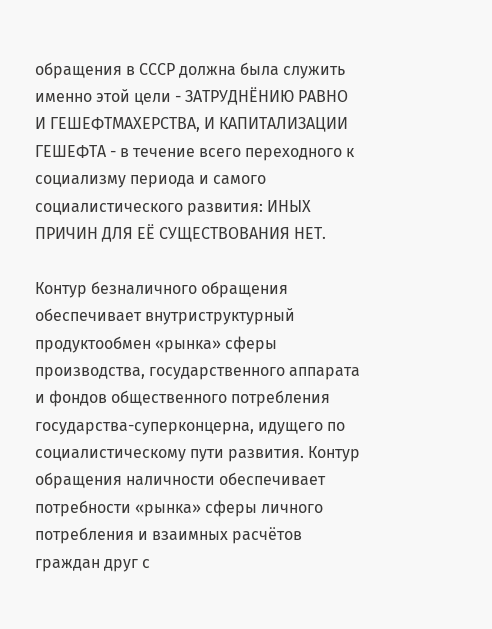обращения в СССР должна была служить именно этой цели - ЗАТРУДНЁНИЮ РАВНО И ГЕШЕФТМАХЕРСТВА, И КАПИТАЛИЗАЦИИ ГЕШЕФТА - в течение всего переходного к социализму периода и самого социалистического развития: ИНЫХ ПРИЧИН ДЛЯ ЕЁ СУЩЕСТВОВАНИЯ НЕТ.

Контур безналичного обращения обеспечивает внутриструктурный продуктообмен «рынка» сферы производства, государственного аппарата и фондов общественного потребления государства-суперконцерна, идущего по социалистическому пути развития. Контур обращения наличности обеспечивает потребности «рынка» сферы личного потребления и взаимных расчётов граждан друг с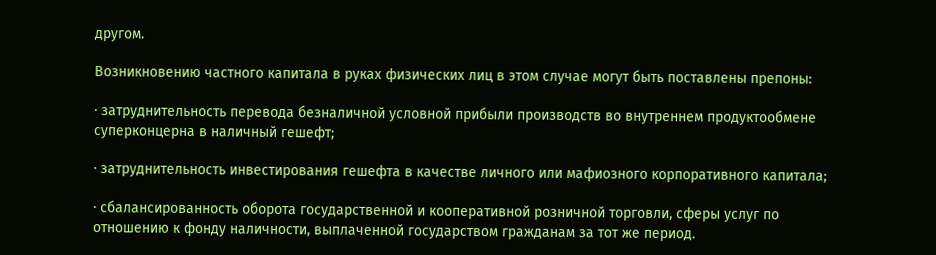другом.

Возникновению частного капитала в руках физических лиц в этом случае могут быть поставлены препоны:

· затруднительность перевода безналичной условной прибыли производств во внутреннем продуктообмене суперконцерна в наличный гешефт;

· затруднительность инвестирования гешефта в качестве личного или мафиозного корпоративного капитала;

· сбалансированность оборота государственной и кооперативной розничной торговли, сферы услуг по отношению к фонду наличности, выплаченной государством гражданам за тот же период.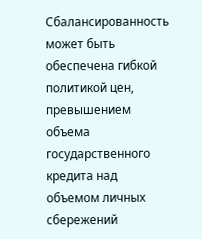Сбалансированность может быть обеспечена гибкой политикой цен, превышением объема государственного кредита над объемом личных сбережений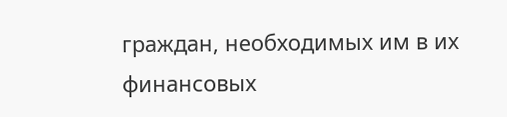граждан, необходимых им в их финансовых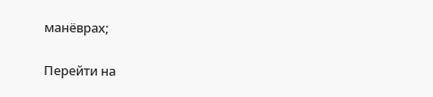манёврах;

Перейти на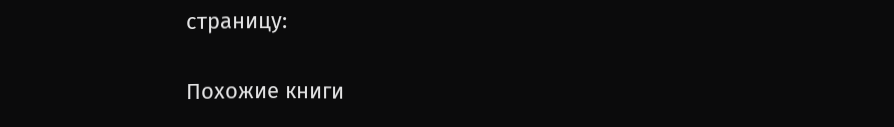страницу:

Похожие книги